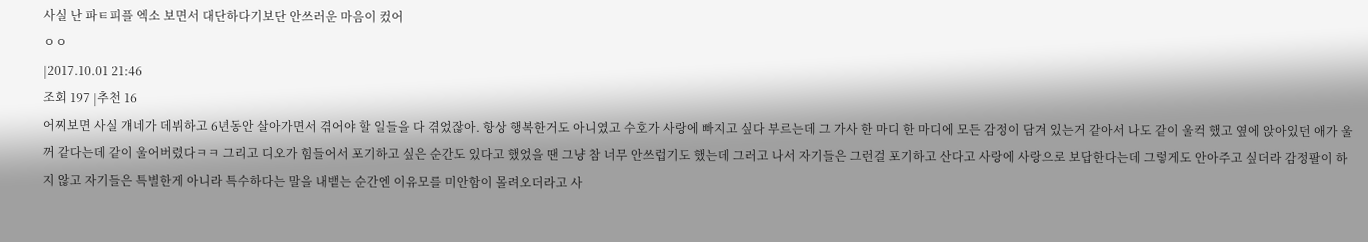사실 난 파ㅌ피플 엑소 보면서 대단하다기보단 안쓰러운 마음이 컸어
ㅇㅇ
|2017.10.01 21:46
조회 197 |추천 16
어찌보면 사실 걔네가 데뷔하고 6년동안 살아가면서 겪어야 할 일들을 다 겪었잖아. 항상 행복한거도 아니였고 수호가 사랑에 빠지고 싶다 부르는데 그 가사 한 마디 한 마디에 모든 감정이 담겨 있는거 같아서 나도 같이 울컥 했고 옆에 앉아있던 애가 울꺼 같다는데 같이 울어버렸다ㅋㅋ 그리고 디오가 힘들어서 포기하고 싶은 순간도 있다고 했었을 땐 그냥 참 너무 안쓰럽기도 했는데 그러고 나서 자기들은 그런걸 포기하고 산다고 사랑에 사랑으로 보답한다는데 그렇게도 안아주고 싶더라 감정팔이 하지 않고 자기들은 특별한게 아니라 특수하다는 말을 내뱉는 순간엔 이유모를 미안함이 몰려오더라고 사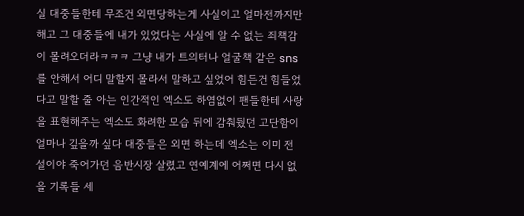실 대중들한테 무조건 외면당하는게 사실이고 얼마전까지만 해고 그 대중들에 내가 있었다는 사실에 알 수 없는 죄책감이 몰려오더라ㅋㅋㅋ 그냥 내가 트의터나 얼굴책 같은 sns를 안해서 어디 말할지 몰라서 말하고 싶었어 힘든건 힘들었다고 말할 줄 아는 인간적인 엑소도 하염없이 팬들한테 사랑을 표현해주는 엑소도 화려한 모습 뒤에 감춰뒀던 고단함이 얼마나 깊을까 싶다 대중들은 외면 하는데 엑소는 이미 전설이야 죽어가던 음반시장 살렸고 연예계에 어쩌면 다시 없을 기록들 세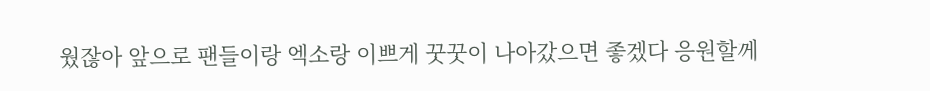웠잖아 앞으로 팬들이랑 엑소랑 이쁘게 꿋꿋이 나아갔으면 좋겠다 응원할께